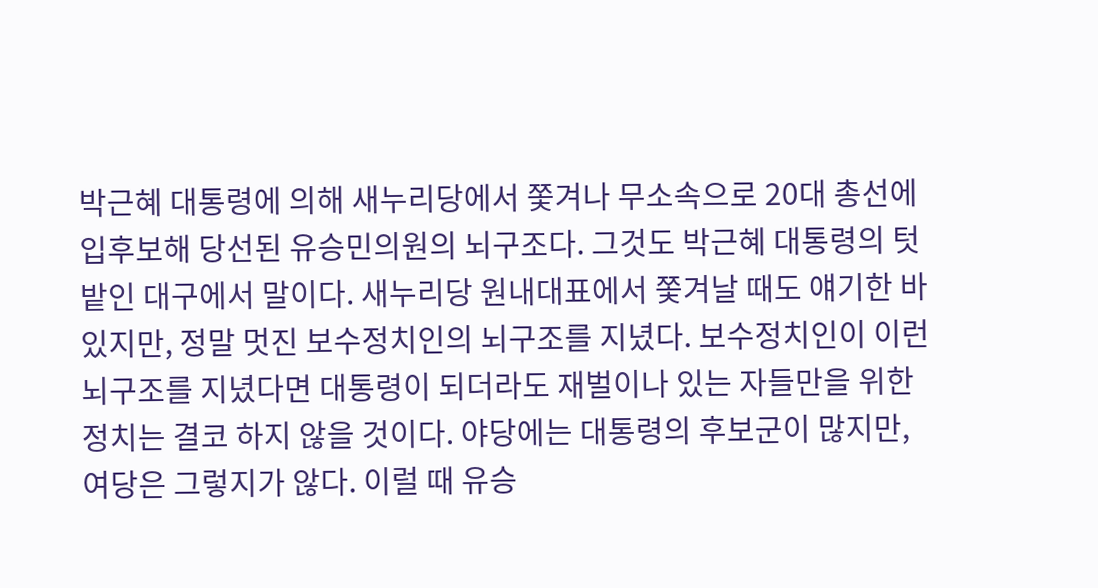박근혜 대통령에 의해 새누리당에서 쫓겨나 무소속으로 20대 총선에 입후보해 당선된 유승민의원의 뇌구조다. 그것도 박근혜 대통령의 텃밭인 대구에서 말이다. 새누리당 원내대표에서 쫓겨날 때도 얘기한 바 있지만, 정말 멋진 보수정치인의 뇌구조를 지녔다. 보수정치인이 이런 뇌구조를 지녔다면 대통령이 되더라도 재벌이나 있는 자들만을 위한 정치는 결코 하지 않을 것이다. 야당에는 대통령의 후보군이 많지만, 여당은 그렇지가 않다. 이럴 때 유승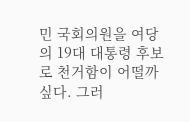민 국회의원을 여당의 19대 대통령 후보로 천거함이 어떨까 싶다. 그러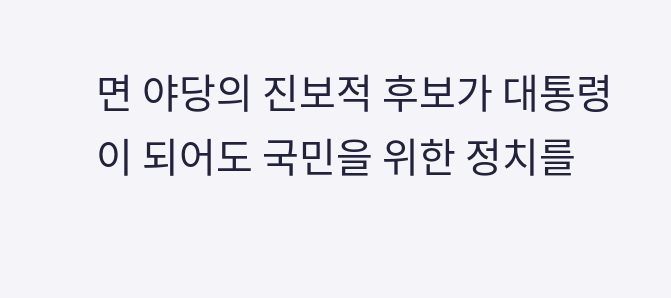면 야당의 진보적 후보가 대통령이 되어도 국민을 위한 정치를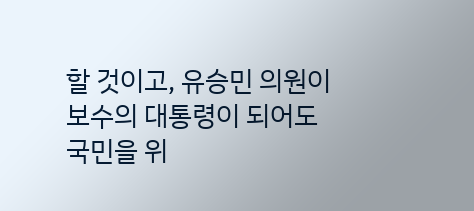할 것이고, 유승민 의원이 보수의 대통령이 되어도 국민을 위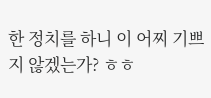한 정치를 하니 이 어찌 기쁘지 않겠는가? ㅎㅎ